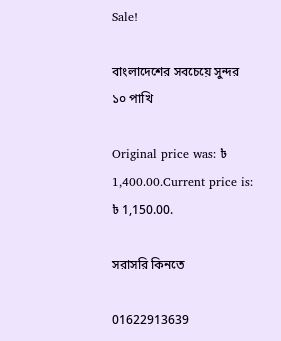Sale!

বাংলাদেশের সবচেয়ে সুন্দর ১০ পাখি

Original price was: ৳ 1,400.00.Current price is: ৳ 1,150.00.

সরাসরি কিনতে

01622913639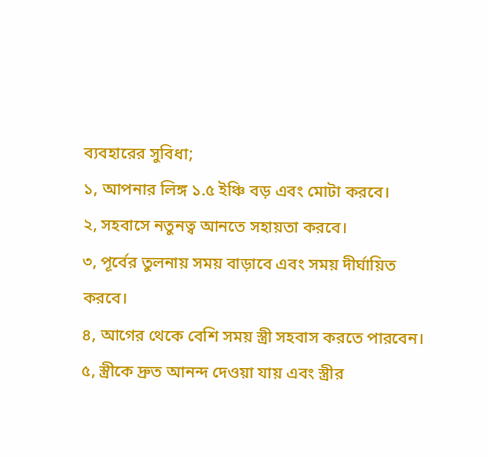ব্যবহারের সুবিধা;
১, আপনার লিঙ্গ ১.৫ ইঞ্চি বড় এবং মোটা করবে।
২, সহবাসে নতুনত্ব আনতে সহায়তা করবে।
৩, পূর্বের তুলনায় সময় বাড়াবে এবং সময় দীর্ঘায়িত করবে।
৪, আগের থেকে বেশি সময় স্ত্রী সহবাস করতে পারবেন।
৫, স্ত্রীকে দ্রুত আনন্দ দেওয়া যায় এবং স্ত্রীর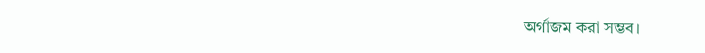অর্গাজম করা সম্ভব।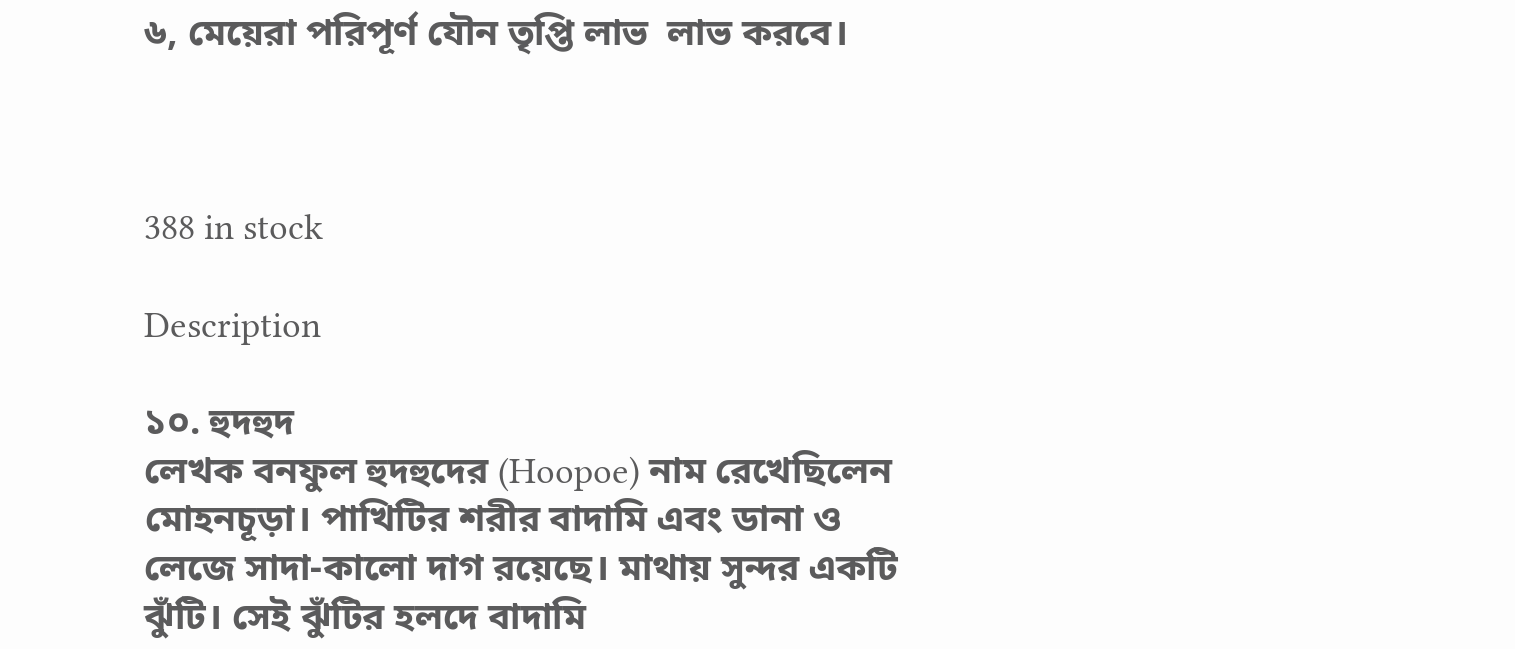৬, মেয়েরা পরিপূর্ণ যৌন তৃপ্তি লাভ  লাভ করবে।



388 in stock

Description

১০. হুদহুদ
লেখক বনফুল হুদহুদের (Hoopoe) নাম রেখেছিলেন মোহনচূড়া। পাখিটির শরীর বাদামি এবং ডানা ও লেজে সাদা-কালো দাগ রয়েছে। মাথায় সুন্দর একটি ঝুঁটি। সেই ঝুঁটির হলদে বাদামি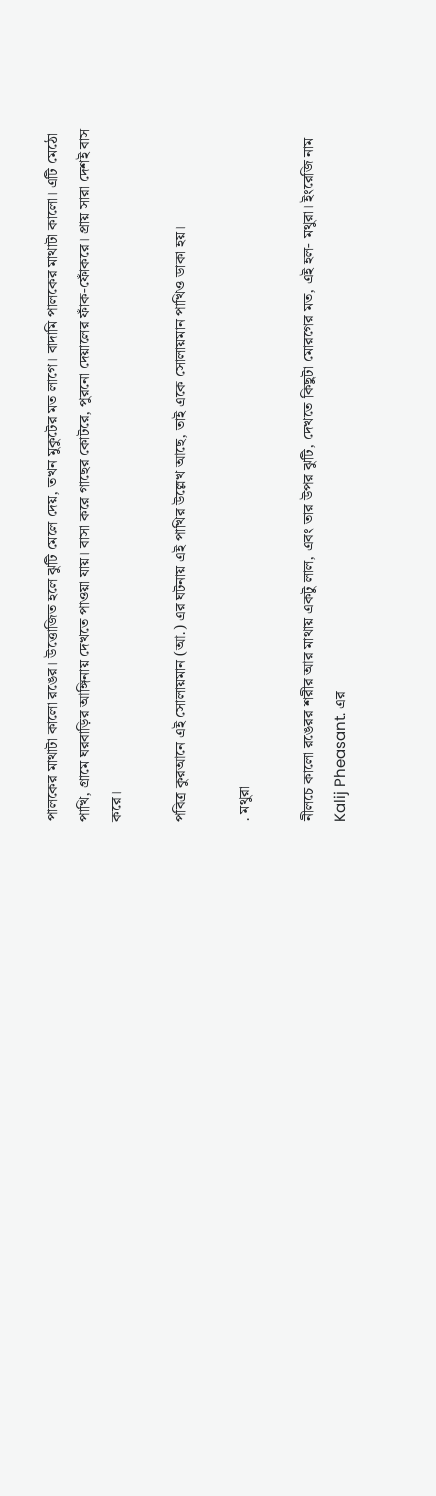পালকের মাথাটা কালো রঙের। উত্তোজিত হলে ঝুটি মেলে দেয়, তখন মুকুটের মত লাগে। বাদামি পালকের মাথাটা কালো। এটি মেঠো পাখি, গ্রামে ঘরবাড়ির আঙ্গিনায় দেখতে পাওয়া যায়। বাসা করে গাছের কোটরে, পুরনো দেয়ালের ফাঁক-ফোঁকরে। প্রায় সারা দেশই বাস করে।

পবিত্র কুরআনে এই সোলায়মান (আ.) এর ঘটনায় এই পাখির উল্লেখ আছে, তাই একে সোলায়মান পাখিও ডাকা হয়।

. মথুরা

নীলচে কালো রঙেরর শরীর আর মাথায় একটু লাল, এবং তার উপর ঝুটি, দেখতে কিছুটা মোরগের মত, এই হল- মথুরা। ইংরেজি নাম Kalij Pheasant. এর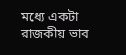মধ্যে একটা রাজকীয় ভাব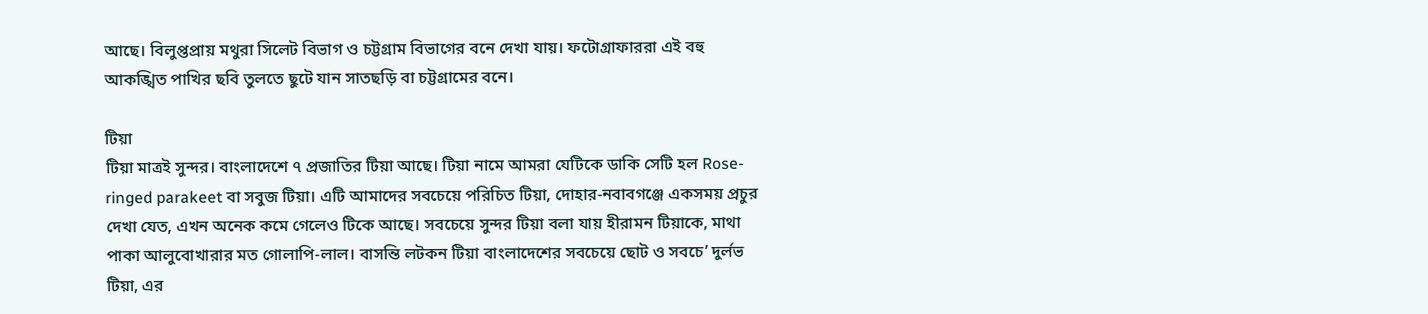আছে। বিলুপ্তপ্রায় মথুরা সিলেট বিভাগ ও চট্টগ্রাম বিভাগের বনে দেখা যায়। ফটোগ্রাফাররা এই বহু আকঙ্খিত পাখির ছবি তুলতে ছুটে যান সাতছড়ি বা চট্টগ্রামের বনে।

টিয়া
টিয়া মাত্রই সুন্দর। বাংলাদেশে ৭ প্রজাতির টিয়া আছে। টিয়া নামে আমরা যেটিকে ডাকি সেটি হল Rose-ringed parakeet বা সবুজ টিয়া। এটি আমাদের সবচেয়ে পরিচিত টিয়া, দোহার-নবাবগঞ্জে একসময় প্রচুর দেখা যেত, এখন অনেক কমে গেলেও টিকে আছে। সবচেয়ে সুন্দর টিয়া বলা যায় হীরামন টিয়াকে, মাথা পাকা আলুবোখারার মত গোলাপি-লাল। বাসন্তি লটকন টিয়া বাংলাদেশের সবচেয়ে ছোট ও সবচে’ দুর্লভ টিয়া, এর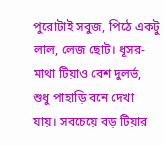পুরোটাই সবুজ, পিঠে একটু লাল, লেজ ছোট। ধূসর-মাথা টিয়াও বেশ দুলর্ভ, শুধু পাহাড়ি বনে দেখা যায়। সবচেয়ে বড় টিয়ার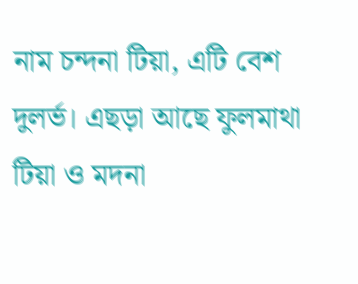নাম চন্দনা টিয়া, এটি বেশ দুলর্ভ। এছড়া আছে ফুলমাথা টিয়া ও মদনা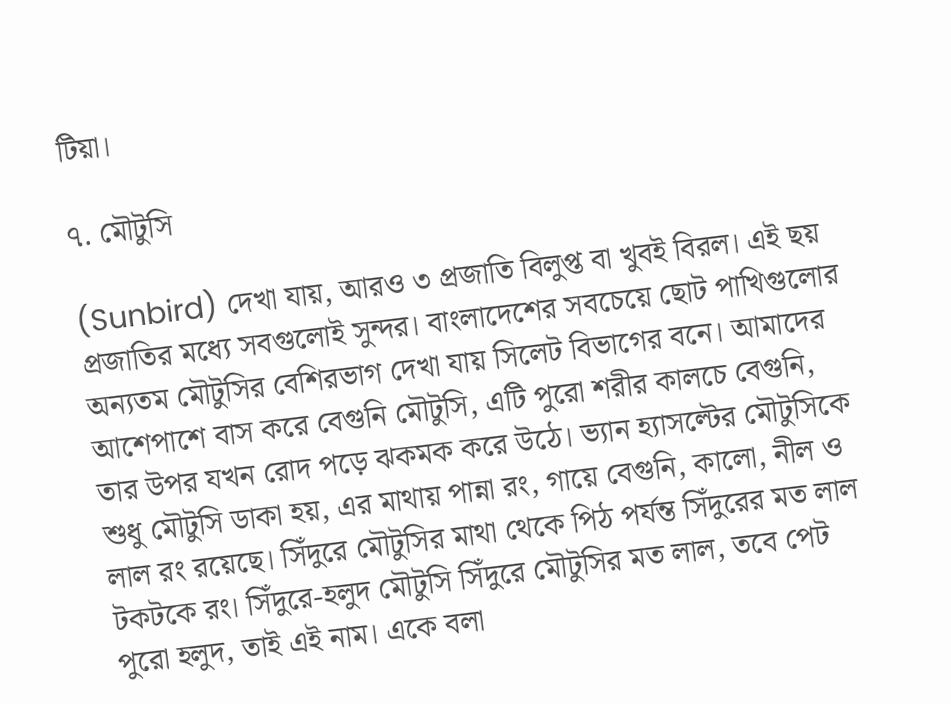টিয়া।

৭. মৌটুসি

(Sunbird) দেখা যায়, আরও ৩ প্রজাতি বিলুপ্ত বা খুবই বিরল। এই ছয় প্রজাতির মধ্যে সবগুলোই সুন্দর। বাংলাদেশের সবচেয়ে ছোট পাখিগুলোর অন্যতম মৌটুসির বেশিরভাগ দেখা যায় সিলেট বিভাগের বনে। আমাদের আশেপাশে বাস করে বেগুনি মৌটুসি, এটি পুরো শরীর কালচে বেগুনি, তার উপর যখন রোদ পড়ে ঝকমক করে উঠে। ভ্যান হ্যাসল্টের মৌটুসিকে শুধু মৌটুসি ডাকা হয়, এর মাথায় পান্না রং, গায়ে বেগুনি, কালো, নীল ও লাল রং রয়েছে। সিঁদুরে মৌটুসির মাথা থেকে পিঠ পর্যন্ত সিঁদুরের মত লাল টকটকে রং। সিঁদুরে-হলুদ মৌটুসি সিঁদুরে মৌটুসির মত লাল, তবে পেট পুরো হলুদ, তাই এই নাম। একে বলা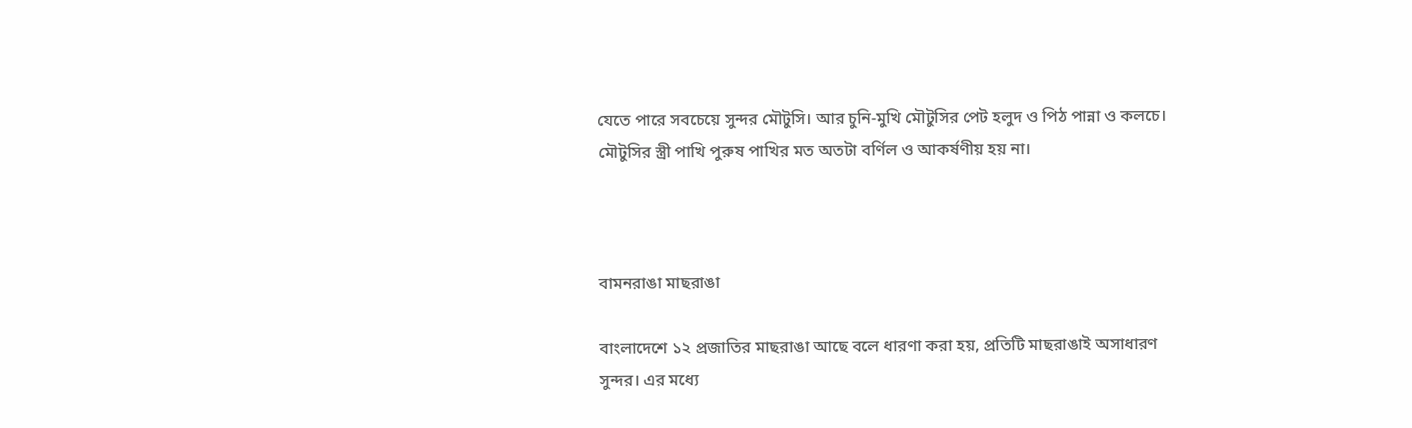যেতে পারে সবচেয়ে সুন্দর মৌটুসি। আর চুনি-মুখি মৌটুসির পেট হলুদ ও পিঠ পান্না ও কলচে। মৌটুসির স্ত্রী পাখি পুরুষ পাখির মত অতটা বর্ণিল ও আকর্ষণীয় হয় না।



বামনরাঙা মাছরাঙা

বাংলাদেশে ১২ প্রজাতির মাছরাঙা আছে বলে ধারণা করা হয়, প্রতিটি মাছরাঙাই অসাধারণ সুন্দর। এর মধ্যে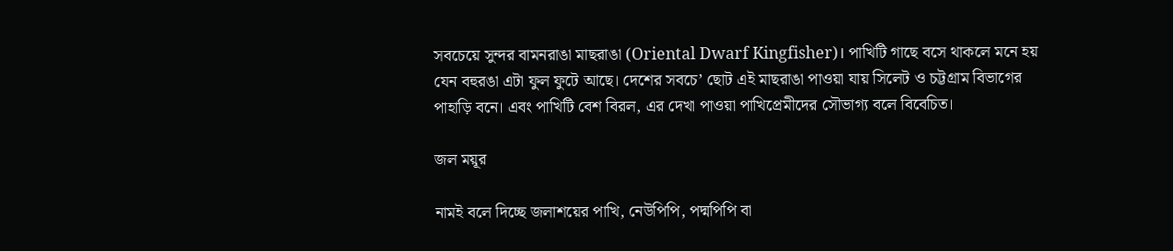সবচেয়ে সুন্দর বামনরাঙা মাছরাঙা (Oriental Dwarf Kingfisher)। পাখিটি গাছে বসে থাকলে মনে হয় যেন বহুরঙা এটা ফুল ফুটে আছে। দেশের সবচে’ ছোট এই মাছরাঙা পাওয়া যায় সিলেট ও চট্টগ্রাম বিভাগের পাহাড়ি বনে। এবং পাখিটি বেশ বিরল, এর দেখা পাওয়া পাখিপ্রেমীদের সৌভাগ্য বলে বিবেচিত।

জল ময়ূর

নামই বলে দিচ্ছে জলাশয়ের পাখি, নেউপিপি, পদ্মপিপি বা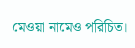মেওয়া নামেও পরিচিত।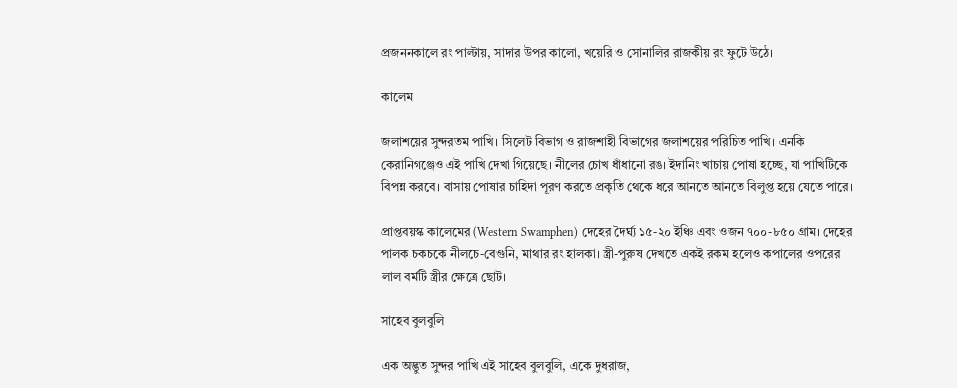প্রজননকালে রং পাল্টায়, সাদার উপর কালো, খয়েরি ও সোনালির রাজকীয় রং ফুটে উঠে।

কালেম

জলাশয়ের সুন্দরতম পাখি। সিলেট বিভাগ ও রাজশাহী বিভাগের জলাশয়ের পরিচিত পাখি। এনকি কেরানিগঞ্জেও এই পাখি দেখা গিয়েছে। নীলের চোখ ধাঁধানো রঙ। ইদানিং খাচায় পোষা হচ্ছে, যা পাখিটিকে বিপন্ন করবে। বাসায় পোষার চাহিদা পূরণ করতে প্রকৃতি থেকে ধরে আনতে আনতে বিলুপ্ত হয়ে যেতে পারে।

প্রাপ্তবয়স্ক কালেমের (Western Swamphen) দেহের দৈর্ঘ্য ১৫-২০ ইঞ্চি এবং ওজন ৭০০-৮৫০ গ্রাম। দেহের পালক চকচকে নীলচে-বেগুনি, মাথার রং হালকা। স্ত্রী-পুরুষ দেখতে একই রকম হলেও কপালের ওপরের লাল বর্মটি স্ত্রীর ক্ষেত্রে ছোট।

সাহেব বুলবুলি

এক অদ্ভুত সুন্দর পাখি এই সাহেব বুলবুলি, একে দুধরাজ,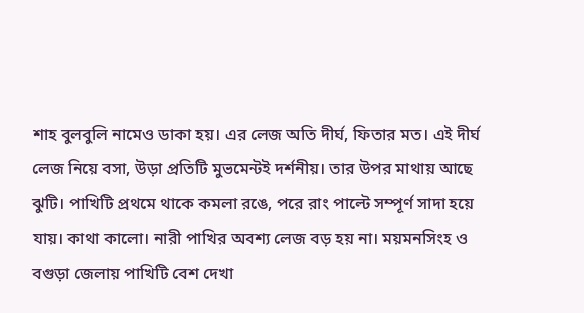শাহ বুলবুলি নামেও ডাকা হয়। এর লেজ অতি দীর্ঘ, ফিতার মত। এই দীর্ঘ লেজ নিয়ে বসা, উড়া প্রতিটি মুভমেন্টই দর্শনীয়। তার উপর মাথায় আছে ঝুটি। পাখিটি প্রথমে থাকে কমলা রঙে, পরে রাং পাল্টে সম্পূর্ণ সাদা হয়ে যায়। কাথা কালো। নারী পাখির অবশ্য লেজ বড় হয় না। ময়মনসিংহ ও বগুড়া জেলায় পাখিটি বেশ দেখা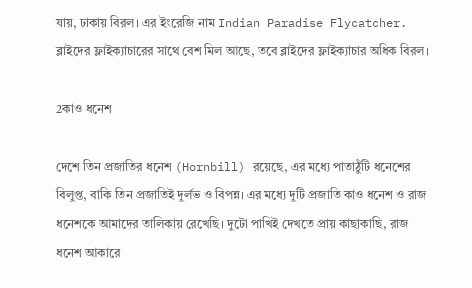যায়, ঢাকায় বিরল। এর ইংরেজি নাম Indian Paradise Flycatcher. ব্লাইদের ফ্লাইক্যাচারের সাথে বেশ মিল আছে, তবে ব্লাইদের ফ্লাইক্যাচার অধিক বিরল।

2কাও ধনেশ

দেশে তিন প্রজাতির ধনেশ (Hornbill) রয়েছে, এর মধ্যে পাতাঠুঁটি ধনেশের বিলুপ্ত, বাকি তিন প্রজাতিই দুর্লভ ও বিপন্ন। এর মধ্যে দুটি প্রজাতি কাও ধনেশ ও রাজ ধনেশকে আমাদের তালিকায় রেখেছি। দুটো পাখিই দেখতে প্রায় কাছাকাছি, রাজ ধনেশ আকারে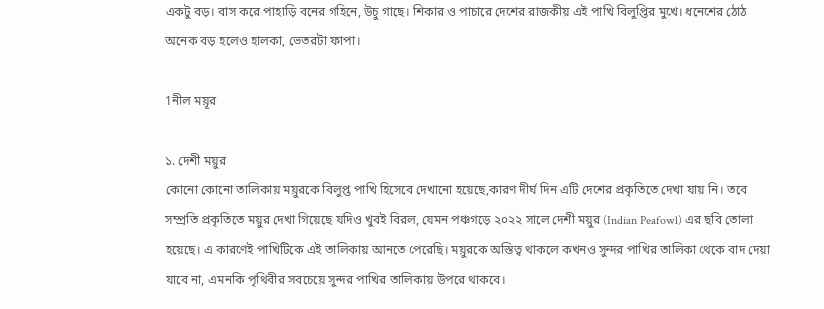একটু বড়। বাস করে পাহাড়ি বনের গহিনে, উচু গাছে। শিকার ও পাচারে দেশের রাজকীয় এই পাখি বিলুপ্তির মুখে। ধনেশের ঠোঠ অনেক বড় হলেও হালকা, ভেতরটা ফাপা।

1নীল ময়ূর

১. দেশী ময়ুর
কোনো কোনো তালিকায় ময়ুরকে বিলুপ্ত পাখি হিসেবে দেখানো হয়েছে,কারণ দীর্ঘ দিন এটি দেশের প্রকৃতিতে দেখা যায় নি। তবে সম্প্রতি প্রকৃতিতে ময়ুর দেখা গিয়েছে যদিও খুবই বিরল, যেমন পঞ্চগড়ে ২০২২ সালে দেশী ময়ুর (Indian Peafowl) এর ছবি তোলা হয়েছে। এ কারণেই পাখিটিকে এই তালিকায় আনতে পেরেছি। ময়ুরকে অস্তিত্ব থাকলে কখনও সুন্দর পাখির তালিকা থেকে বাদ দেয়া যাবে না, এমনকি পৃথিবীর সবচেয়ে সুন্দর পাখির তালিকায় উপরে থাকবে।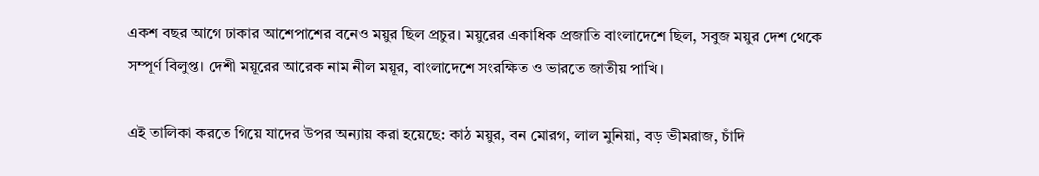একশ বছর আগে ঢাকার আশেপাশের বনেও ময়ুর ছিল প্রচুর। ময়ুরের একাধিক প্রজাতি বাংলাদেশে ছিল, সবুজ ময়ুর দেশ থেকে সম্পূর্ণ বিলুপ্ত। দেশী ময়ূরের আরেক নাম নীল ময়ূর, বাংলাদেশে সংরক্ষিত ও ভারতে জাতীয় পাখি।

এই তালিকা করতে গিয়ে যাদের উপর অন্যায় করা হয়েছে: কাঠ ময়ুর, বন মোরগ, লাল মুনিয়া, বড় ভীমরাজ, চাঁদি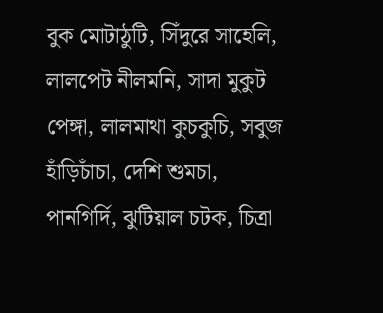বুক মোটাঠুটি, সিঁদুরে সাহেলি, লালপেট নীলমনি, সাদা মুকুট পেঙ্গা, লালমাথা কুচকুচি, সবুজ হাঁড়িচাঁচা, দেশি শুমচা, পানগির্দি, ঝুটিয়াল চটক, চিত্রা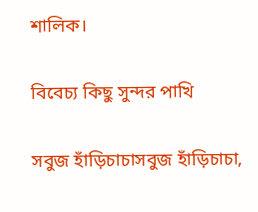শালিক।

বিবেচ্য কিছু সুন্দর পাখি

সবুজ হাঁড়িচাচাসবুজ হাঁড়িচাচা,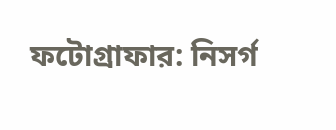ফটোগ্রাফার: নিসর্গ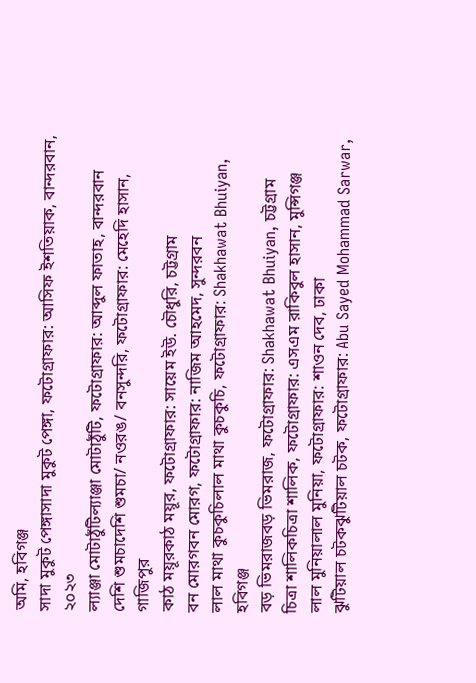অমি, হবিগঞ্জ
সাদা মুকুট পেঙ্গাসাদা মুকুট পেঙ্গা, ফটোগ্রাফার: আসিফ ইশতিয়াক, বান্দরবান, ২০২৩
ল্যাঞ্জা মোটাঠুঁটিল্যাঞ্জা মোটাঠুঁটি, ফটোগ্রাফার: আব্দুল ফাতাহ, বান্দরবান
দেশি শুমচাদেশি শুমচা/ নওরঙ/ বনসুন্দরি, ফটোগ্রাফার: মেহেদি হাসান, গাজিপুর
কাঠ ময়ূরকাঠ ময়ূর, ফটোগ্রাফার: সায়েম ইউ. চৌধুরি, চট্টগ্রাম
বন মোরগবন মোরগ, ফটোগ্রাফার: নাজিম আহমেদ, সুন্দরবন
লাল মাথা কুচকুচিলাল মাথা কুচকুচি, ফটোগ্রাফার: Shakhawat Bhuiyan, হবিগঞ্জ
বড় ভিমরাজবড় ভিমরাজ, ফটোগ্রাফার: Shakhawat Bhuiyan, চট্টগ্রাম
চিত্রা শালিকচিত্রা শালিক, ফটোগ্রাফার: এসএম রাকিবুল হাসান, মুন্সিগঞ্জ
লাল মুনিয়ালাল মুনিয়া, ফটোগ্রাফার: শাওন দেব, ঢাকা
ঝুটিয়াল চটকঝুটিয়াল চটক, ফটোগ্রাফার: Abu Sayed Mohammad Sarwar,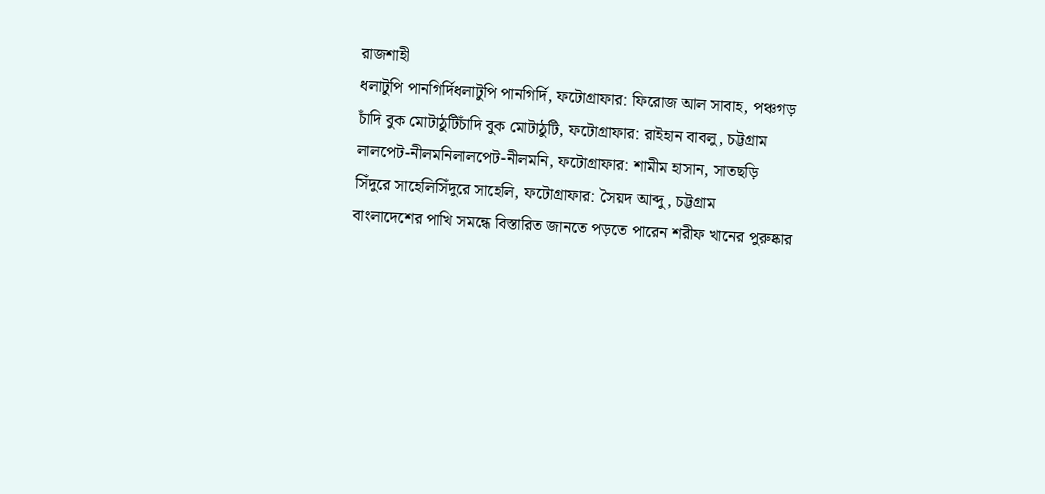রাজশাহী
ধলাটুপি পানগির্দিধলাটুপি পানগির্দি, ফটোগ্রাফার: ফিরোজ আল সাবাহ, পঞ্চগড়
চাঁদি বুক মোটাঠুটিচাঁদি বুক মোটাঠুটি, ফটোগ্রাফার: রাইহান বাবলু, চট্টগ্রাম
লালপেট-নীলমনিলালপেট-নীলমনি, ফটোগ্রাফার: শামীম হাসান, সাতছড়ি
সিঁদুরে সাহেলিসিঁদুরে সাহেলি, ফটোগ্রাফার: সৈয়দ আব্দু, চট্টগ্রাম
বাংলাদেশের পাখি সমন্ধে বিস্তারিত জানতে পড়তে পারেন শরীফ খানের পুরুষ্কার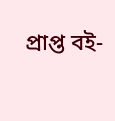প্রাপ্ত বই-